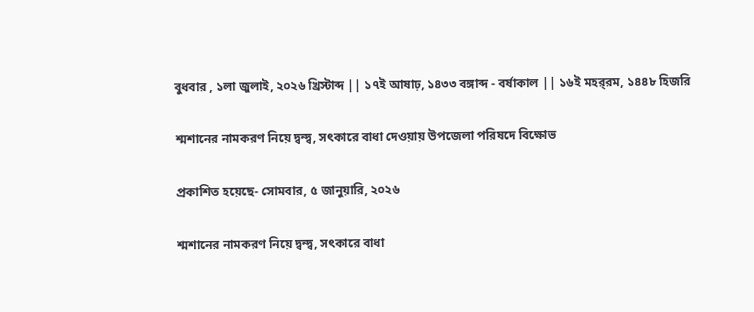বুধবার , ১লা জুলাই, ২০২৬ খ্রিস্টাব্দ || ১৭ই আষাঢ়, ১৪৩৩ বঙ্গাব্দ - বর্ষাকাল || ১৬ই মহর্‌রম, ১৪৪৮ হিজরি

শ্মশানের নামকরণ নিয়ে দ্বন্দ্ব, সৎকারে বাধা দেওয়ায় উপজেলা পরিষদে বিক্ষোভ

প্রকাশিত হয়েছে- সোমবার, ৫ জানুয়ারি, ২০২৬

শ্মশানের নামকরণ নিয়ে দ্বন্দ্ব, সৎকারে বাধা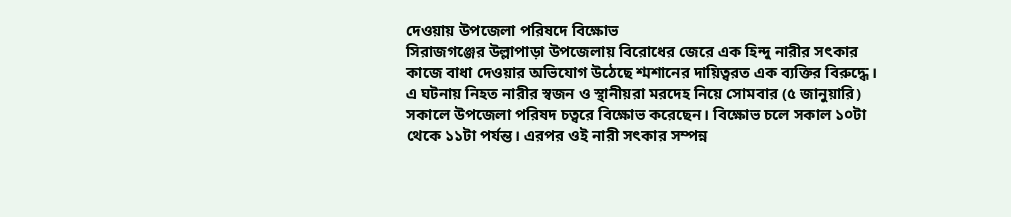দেওয়ায় উপজেলা পরিষদে বিক্ষোভ
সিরাজগঞ্জের উল্লাপাড়া উপজেলায় বিরোধের জেরে এক হিন্দু নারীর সৎকার কাজে বাধা দেওয়ার অভিযোগ উঠেছে শ্মশানের দায়িত্বরত এক ব্যক্তির বিরুদ্ধে। এ ঘটনায় নিহত নারীর স্বজন ও স্থানীয়রা মরদেহ নিয়ে সোমবার (৫ জানুয়ারি) সকালে উপজেলা পরিষদ চত্বরে বিক্ষোভ করেছেন। বিক্ষোভ চলে সকাল ১০টা থেকে ১১টা পর্যন্ত। এরপর ওই নারী সৎকার সম্পন্ন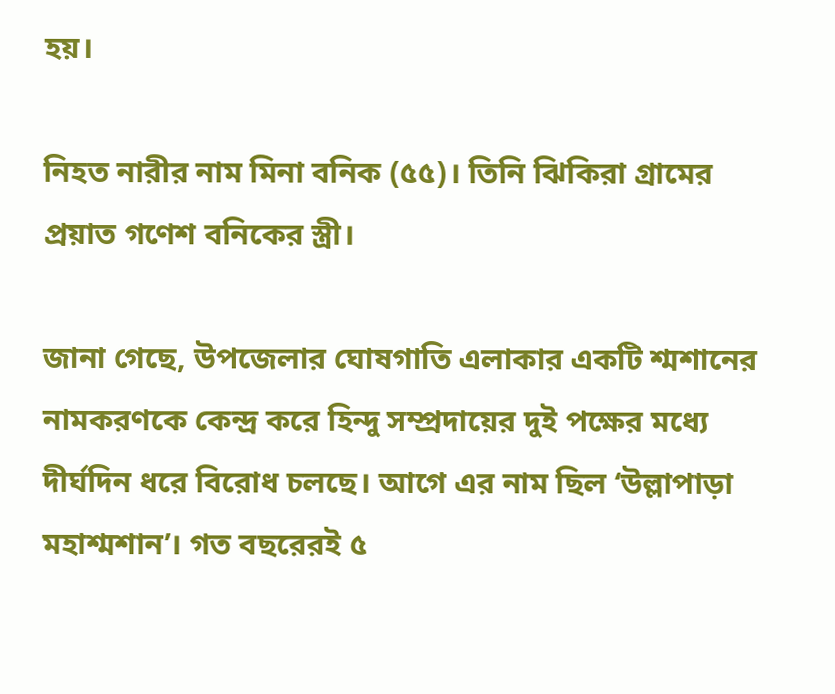হয়।

নিহত নারীর নাম মিনা বনিক (৫৫)। তিনি ঝিকিরা গ্রামের প্রয়াত গণেশ বনিকের স্ত্রী।

জানা গেছে, উপজেলার ঘোষগাতি এলাকার একটি শ্মশানের নামকরণকে কেন্দ্র করে হিন্দু সম্প্রদায়ের দুই পক্ষের মধ্যে দীর্ঘদিন ধরে বিরোধ চলছে। আগে এর নাম ছিল ‘উল্লাপাড়া মহাশ্মশান’। গত বছরেরই ৫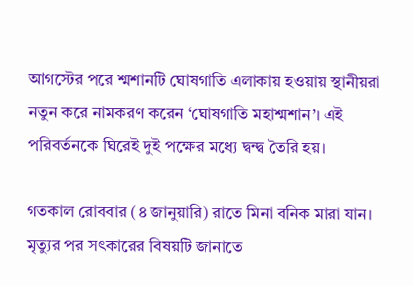আগস্টের পরে শ্মশানটি ঘোষগাতি এলাকায় হওয়ায় স্থানীয়রা নতুন করে নামকরণ করেন ‘ঘোষগাতি মহাশ্মশান’। এই পরিবর্তনকে ঘিরেই দুই পক্ষের মধ্যে দ্বন্দ্ব তৈরি হয়।

গতকাল রোববার (৪ জানুয়ারি) রাতে মিনা বনিক মারা যান। মৃত্যুর পর সৎকারের বিষয়টি জানাতে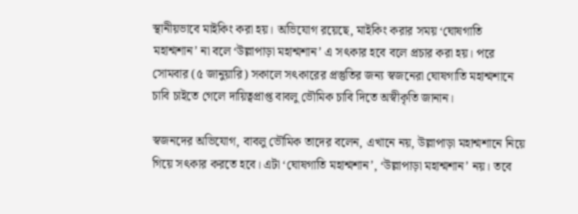স্থানীয়ভাবে মাইকিং করা হয়। অভিযোগ রয়েছে, মাইকিং করার সময় ‘ঘোষগাতি মহাশ্মশান’ না বলে ‘উল্লাপাড়া মহাশ্মশান’ এ সৎকার হবে বলে প্রচার করা হয়। পরে সোমবার (৫ জানুয়ারি) সকালে সৎকারের প্রস্তুতির জন্য স্বজনেরা ঘোষগাতি মহাশ্মশানে চাবি চাইতে গেলে দায়িত্বপ্রাপ্ত বাবলু ভৌমিক চাবি দিতে অস্বীকৃতি জানান।

স্বজনদের অভিযোগ, বাবলু ভৌমিক তাদের বলেন, এখানে নয়, উল্লাপাড়া মহাশ্মশানে নিয়ে গিয়ে সৎকার করতে হবে। এটা ‘ঘোষগাতি মহাশ্মশান’, ‘উল্লাপাড়া মহাশ্মশান’ নয়। তবে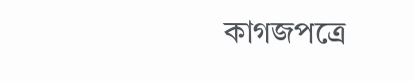কাগজপত্রে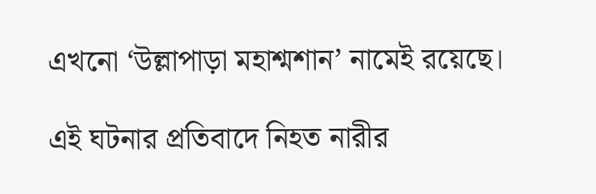এখনো ‘উল্লাপাড়া মহাশ্মশান’ নামেই রয়েছে।

এই ঘটনার প্রতিবাদে নিহত নারীর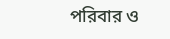পরিবার ও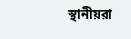স্থানীয়রা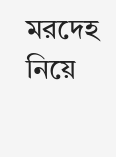মরদেহ নিয়ে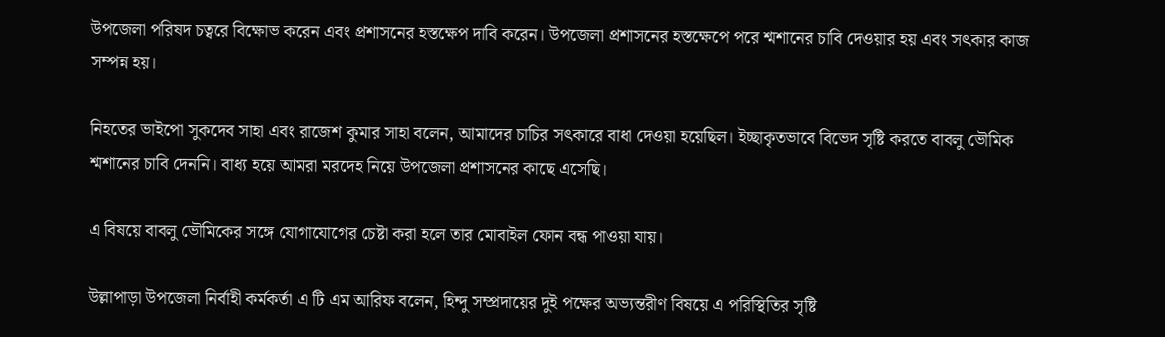উপজেলা পরিষদ চত্বরে বিক্ষোভ করেন এবং প্রশাসনের হস্তক্ষেপ দাবি করেন। উপজেলা প্রশাসনের হস্তক্ষেপে পরে শ্মশানের চাবি দেওয়ার হয় এবং সৎকার কাজ সম্পন্ন হয়।

নিহতের ভাইপো সুকদেব সাহা এবং রাজেশ কুমার সাহা বলেন, আমাদের চাচির সৎকারে বাধা দেওয়া হয়েছিল। ইচ্ছাকৃতভাবে বিভেদ সৃষ্টি করতে বাবলু ভৌমিক শ্মশানের চাবি দেননি। বাধ্য হয়ে আমরা মরদেহ নিয়ে উপজেলা প্রশাসনের কাছে এসেছি।

এ বিষয়ে বাবলু ভৌমিকের সঙ্গে যোগাযোগের চেষ্টা করা হলে তার মোবাইল ফোন বন্ধ পাওয়া যায়।

উল্লাপাড়া উপজেলা নির্বাহী কর্মকর্তা এ টি এম আরিফ বলেন, হিন্দু সম্প্রদায়ের দুই পক্ষের অভ্যন্তরীণ বিষয়ে এ পরিস্থিতির সৃষ্টি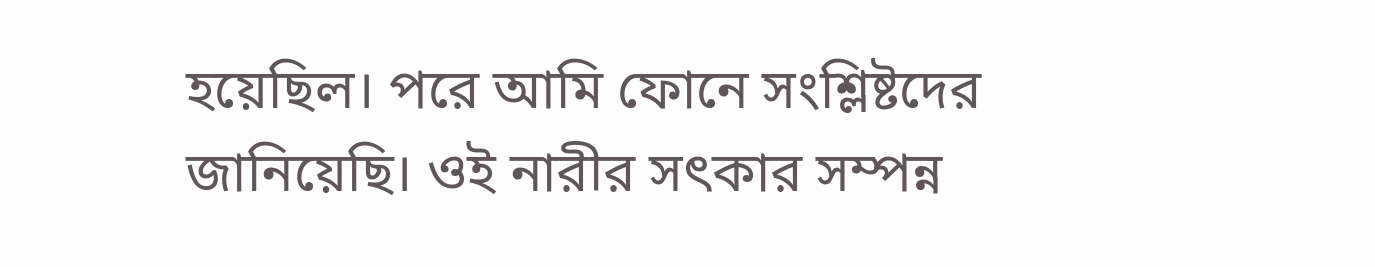হয়েছিল। পরে আমি ফোনে সংশ্লিষ্টদের জানিয়েছি। ওই নারীর সৎকার সম্পন্ন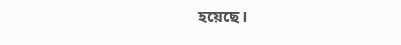হয়েছে।